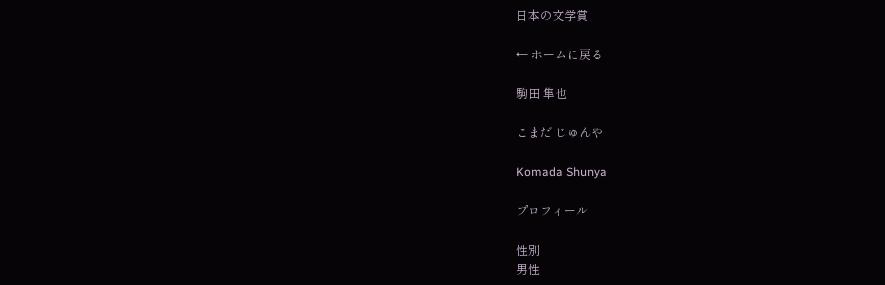日本の文学賞

← ホームに戻る

駒田 隼也

こまだ じゅんや

Komada Shunya

プロフィール

性別
男性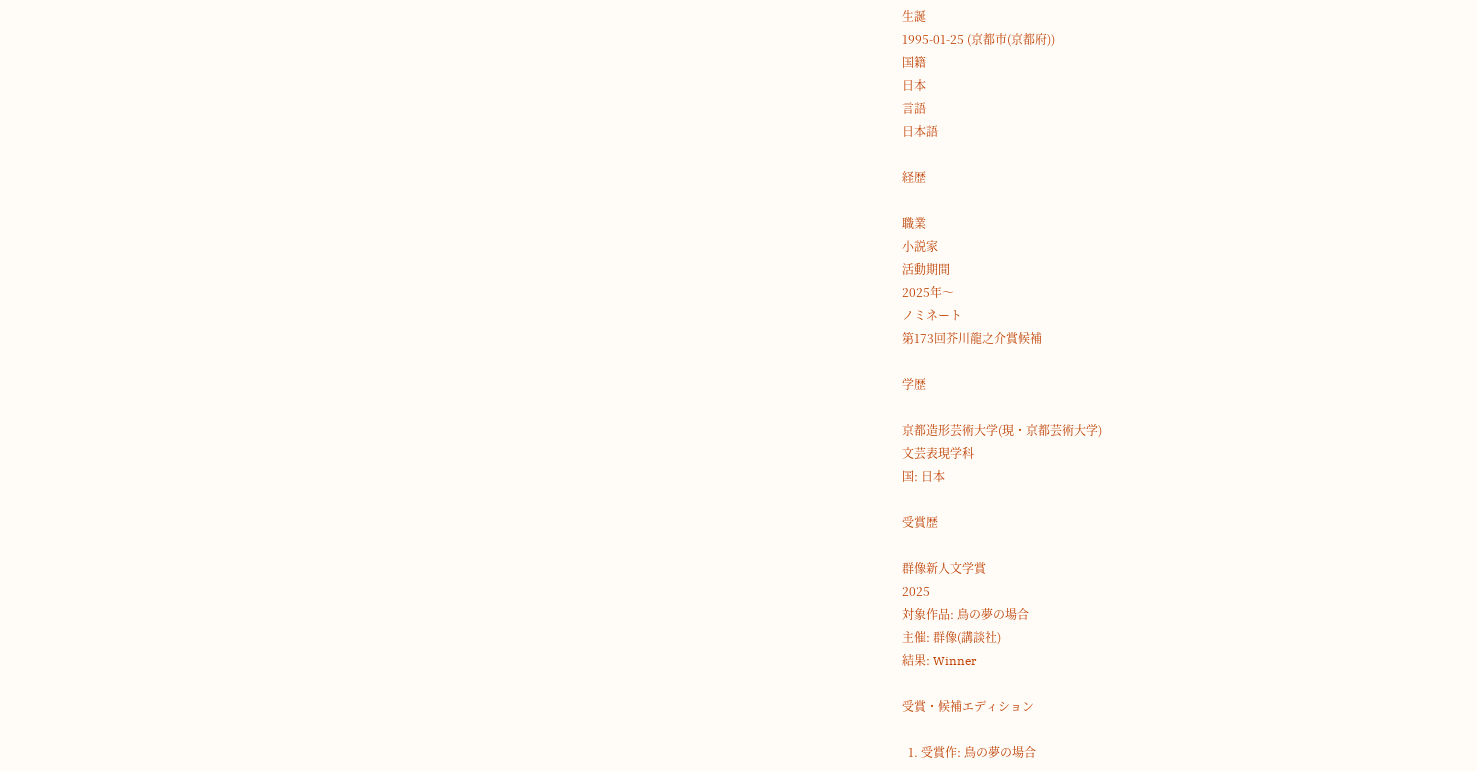生誕
1995-01-25 (京都市(京都府))
国籍
日本
言語
日本語

経歴

職業
小説家
活動期間
2025年〜
ノミネート
第173回芥川龍之介賞候補

学歴

京都造形芸術大学(現・京都芸術大学)
文芸表現学科
国: 日本

受賞歴

群像新人文学賞
2025
対象作品: 鳥の夢の場合
主催: 群像(講談社)
結果: Winner

受賞・候補エディション

  1. 受賞作: 鳥の夢の場合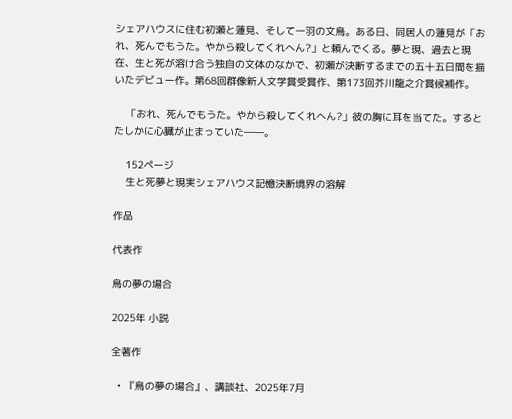シェアハウスに住む初瀬と蓮見、そして一羽の文鳥。ある日、同居人の蓮見が「おれ、死んでもうた。やから殺してくれへん?」と頼んでくる。夢と現、過去と現在、生と死が溶け合う独自の文体のなかで、初瀬が決断するまでの五十五日間を描いたデビュー作。第68回群像新人文学賞受賞作、第173回芥川龍之介賞候補作。

    「おれ、死んでもうた。やから殺してくれへん?」彼の胸に耳を当てた。するとたしかに心臓が止まっていた――。

    152ページ
    生と死夢と現実シェアハウス記憶決断境界の溶解

作品

代表作

鳥の夢の場合

2025年 小説

全著作

  • 『鳥の夢の場合』、講談社、2025年7月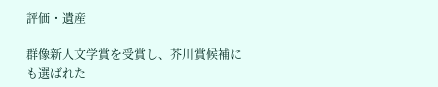評価・遺産

群像新人文学賞を受賞し、芥川賞候補にも選ばれた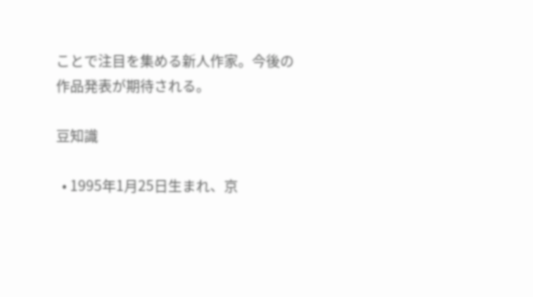ことで注目を集める新人作家。今後の作品発表が期待される。

豆知識

  • 1995年1月25日生まれ、京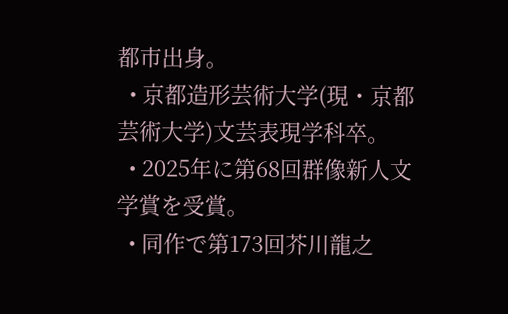都市出身。
  • 京都造形芸術大学(現・京都芸術大学)文芸表現学科卒。
  • 2025年に第68回群像新人文学賞を受賞。
  • 同作で第173回芥川龍之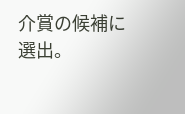介賞の候補に選出。